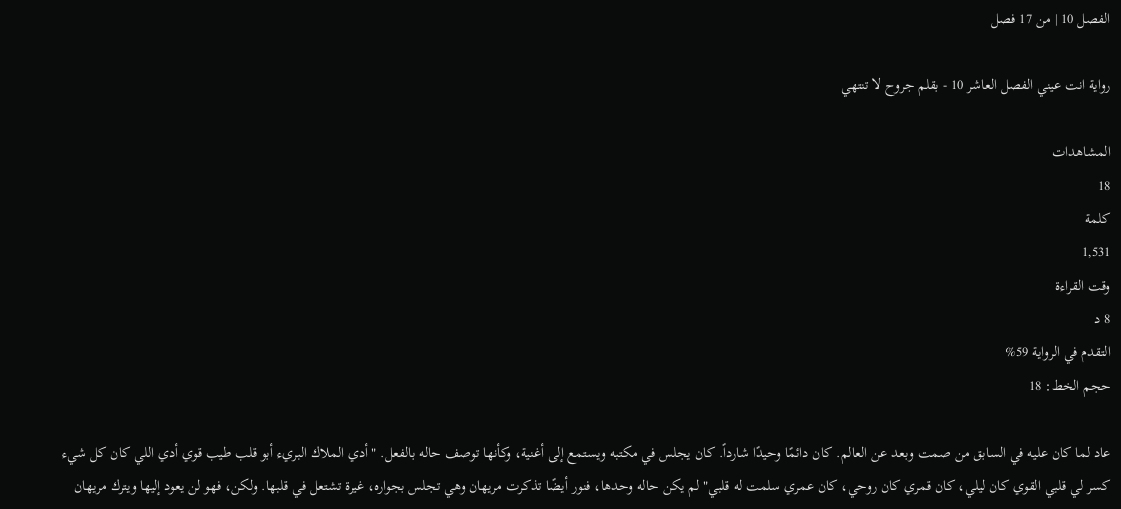الفصل 10 | من 17 فصل

رواية انت عيني الفصل العاشر 10 - بقلم جروح لا تنتهي

المشاهدات
18
كلمة
1,531
وقت القراءة
8 د
التقدم في الرواية 59%
حجم الخط: 18

عاد لما كان عليه في السابق من صمت وبعد عن العالم. كان دائمًا وحيدًا شارداً. كان يجلس في مكتبه ويستمع إلى أغنية، وكأنها توصف حاله بالفعل. "أدي الملاك البريء أبو قلب طيب قوي أدي اللي كان كل شيء كسر لي قلبي القوي كان ليلي، كان قمري كان روحي، كان عمري سلمت له قلبي" لم يكن حاله وحدها، فنور أيضًا تذكرت مريهان وهي تجلس بجواره، غيرة تشتعل في قلبها. ولكن، فهو لن يعود إليها ويترك مريهان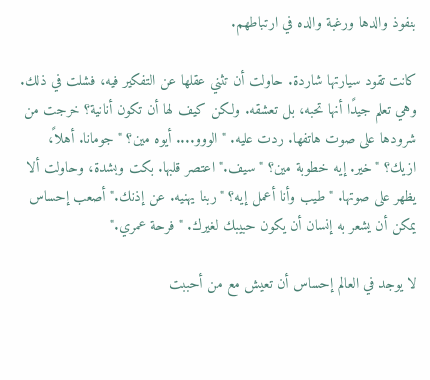بنفوذ والدها ورغبة والده في ارتباطهم.

كانت تقود سيارتها شاردة. حاولت أن تثني عقلها عن التفكير فيه، فشلت في ذلك. وهي تعلم جيدًا أنها تحبه، بل تعشقه. ولكن كيف لها أن تكون أنانية؟ خرجت من شرودها على صوت هاتفها. ردت عليه. "الووو.... أيوه مين؟ "جومانا. أهلاً، ازيك؟ "خير. إيه خطوبة مين؟ "سيف." اعتصر قلبها. بكت وبشدة، وحاولت ألا يظهر على صوتها. "طيب وأنا أعمل إيه؟ "ربنا يهنيه. عن إذنك." أصعب إحساس يمكن أن يشعر به إنسان أن يكون حبيبك لغيرك. "فرحة عمري."

لا يوجد في العالم إحساس أن تعيش مع من أحببت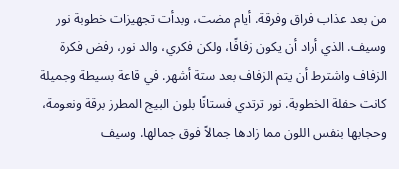من بعد عذاب فراق وفرقة. أيام مضت، وبدأت تجهيزات خطوبة نور وسيف. الذي أراد أن يكون زفافًا، ولكن فكري، والد نور، رفض فكرة الزفاف واشترط أن يتم الزفاف بعد ستة أشهر. في قاعة بسيطة وجميلة كانت حفلة الخطوبة. نور ترتدي فستانًا بلون البيج المطرز برقة ونعومة، وحجابها بنفس اللون مما زادها جمالاً فوق جمالها. وسيف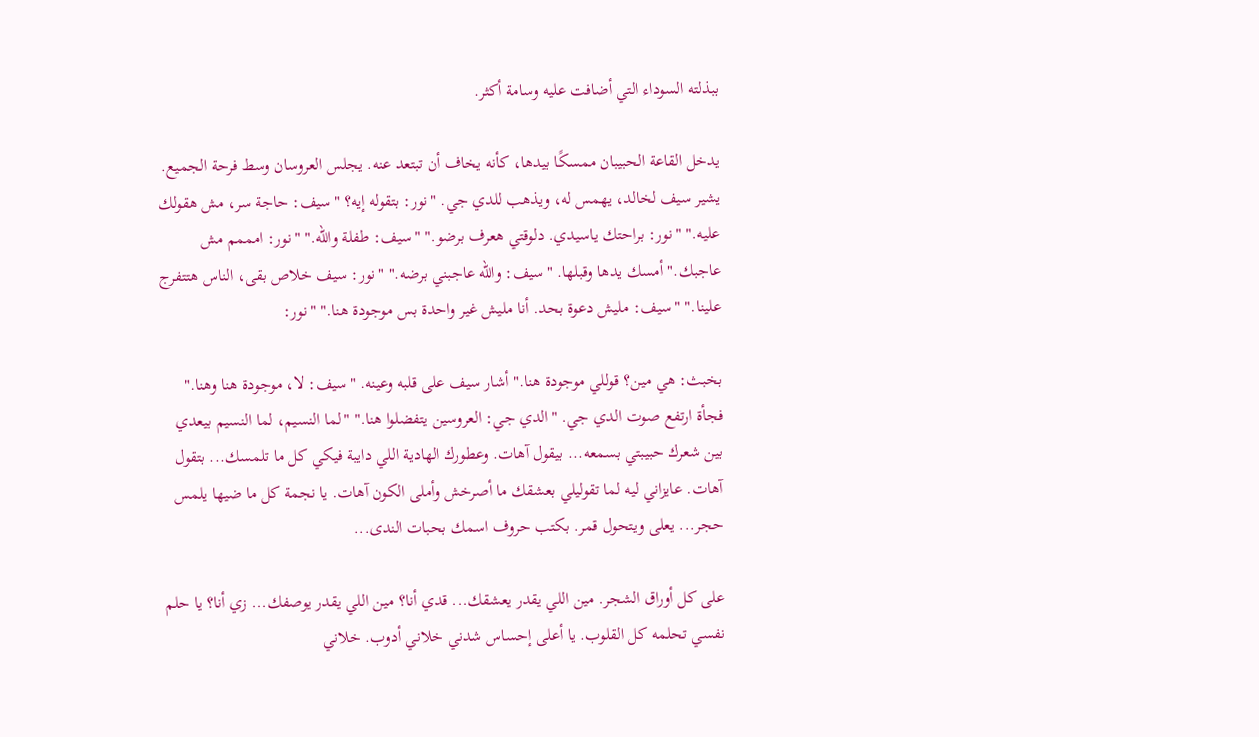ببذلته السوداء التي أضافت عليه وسامة أكثر.

يدخل القاعة الحبيبان ممسكًا بيدها، كأنه يخاف أن تبتعد عنه. يجلس العروسان وسط فرحة الجميع. يشير سيف لخالد، يهمس له، ويذهب للدي جي. "نور: بتقوله إيه؟ "سيف: حاجة سر، مش هقولك عليه." "نور: براحتك ياسيدي. دلوقتي هعرف برضو." "سيف: طفلة والله." "نور: امممم مش عاجبك." أمسك يدها وقبلها. "سيف: والله عاجبني برضه." "نور: سيف خلاص بقى، الناس هتتفرج علينا." "سيف: مليش دعوة بحد. أنا مليش غير واحدة بس موجودة هنا." "نور:

بخبث: هي مين؟ قوللي موجودة هنا." أشار سيف على قلبه وعينه. "سيف: لا، موجودة هنا وهنا." فجأة ارتفع صوت الدي جي. "الدي جي: العروسين يتفضلوا هنا." "لما النسيم، لما النسيم بيعدي بين شعرك حبيبتي بسمعه... بيقول آهات. وعطورك الهادية اللي دايبة فيكي كل ما تلمسك... بتقول آهات. عايزاني ليه لما تقوليلي بعشقك ما أصرخش وأملى الكون آهات. يا نجمة كل ما ضيها يلمس حجر... يعلى ويتحول قمر. بكتب حروف اسمك بحبات الندى...

على كل أوراق الشجر. مين اللي يقدر يعشقك... قدي أنا؟ مين اللي يقدر يوصفك... زي أنا؟ يا حلم نفسي تحلمه كل القلوب. يا أعلى إحساس شدني خلاني أدوب. خلاني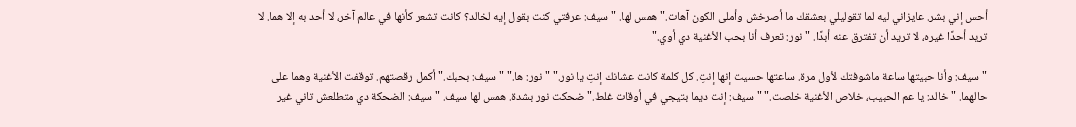أحس إني بشر. عايزاني ليه لما تقوليلي بعشقك ما أصرخش وأملى الكون آهات." همس لها. "سيف: عرفتي كنت بقول إيه لخالد؟ كانت تشعر كأنها في عالم آخر، لا أحد به إلا هما. لا تريد أحدًا غيره، لا تريد أن تفترق عنه أبدًا. "نور: تعرف أنا بحب الأغنية دي أوي."

"سيف: وأنا حبيتها ساعة ماشوفتك لأول مرة. ساعتها حسيت إنها إنتِ. كل كلمة كانت عشانك إنتِ يا نور." "نور: ها." "سيف: بحبك." أكمل رقصتهم. توقفت الأغنية وهما على حالهما. "خالد: يا عم الحبيب، خلاص الأغنية خلصت." "سيف: إنت ديما بتيجي في أوقات غلط." ضحكت نور بشدة. همس لها سيف. "سيف: الضحكة دي متطلعش تاني غير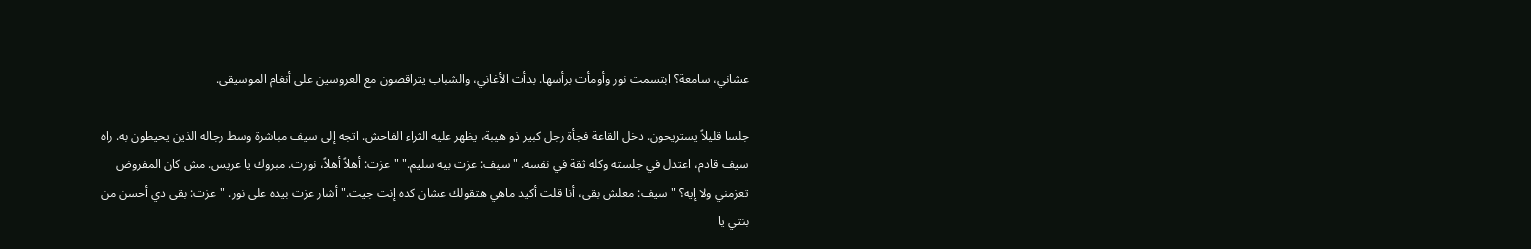عشاني، سامعة؟ ابتسمت نور وأومأت برأسها. بدأت الأغاني، والشباب يتراقصون مع العروسين على أنغام الموسيقى.

جلسا قليلاً يستريحون. دخل القاعة فجأة رجل كبير ذو هيبة، يظهر عليه الثراء الفاحش. اتجه إلى سيف مباشرة وسط رجاله الذين يحيطون به. راه سيف قادم، اعتدل في جلسته وكله ثقة في نفسه. "سيف: عزت بيه سليم." "عزت: أهلاً أهلاً، نورت. مبروك يا عريس. مش كان المفروض تعزمني ولا إيه؟ "سيف: معلش بقى، أنا قلت أكيد ماهي هتقولك عشان كده إنت جيت." أشار عزت بيده على نور. "عزت: بقى دي أحسن من بنتي يا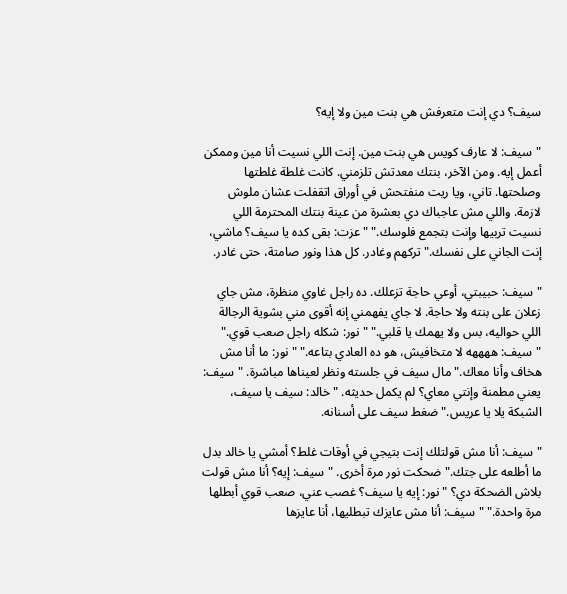سيف؟ دي إنت متعرفش هي بنت مين ولا إيه؟

"سيف: لا عارف كويس هي بنت مين. إنت اللي نسيت أنا مين وممكن أعمل إيه. ومن الآخر، بنتك معدتش تلزمني. كانت غلطة غلطتها وصلحتها. تاني، ويا ريت منفتحش في أوراق اتقفلت عشان ملوش لازمة. واللي مش عاجباك دي بعشرة من عينة بنتك المحترمة اللي نسيت تربيها وإنت بتجمع فلوسك." "عزت: بقى كده يا سيف؟ ماشي، إنت الجاني على نفسك." تركهم وغادر. كل هذا ونور صامتة، حتى غادر.

"سيف: حبيبتي، أوعي حاجة تزعلك. ده راجل غاوي منظرة، مش جاي زعلان على بنته ولا حاجة. لا جاي يفهمني إنه أقوى مني بشوية الرجالة اللي حواليه، بس ولا يهمك يا قلبي." "نور: شكله راجل صعب قوي." "سيف: ههههه لا متخافيش، هو ده العادي بتاعه." "نور: ما أنا مش هخاف وأنا معاك." مال سيف في جلسته ونظر لعيناها مباشرة. "سيف: يعني مطمنة وإنتي معاي؟ لم يكمل حديثه. "خالد: سيف يا سيف، الشبكة يلا يا عريس." ضغط سيف على أسنانه.

"سيف: أنا مش قولتلك إنت بتيجي في أوقات غلط؟ أمشي يا خالد بدل ما أطلعه على جتك." ضحكت نور مرة أخرى. "سيف: إيه؟ أنا مش قولت بلاش الضحكة دي؟ "نور: إيه يا سيف؟ غصب عني، صعب قوي أبطلها مرة واحدة." "سيف: أنا مش عايزك تبطليها، أنا عايزها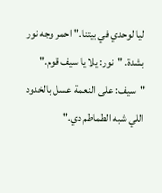ليا لوحدي في بيتنا." احمر وجه نور بشدة. "نور: يلا يا سيف قوم." "سيف: على النعمة عسل بالخدود اللي شبه الطماطم دي."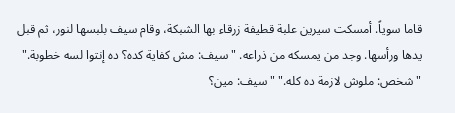قاما سوياً. أمسكت سيرين علبة قطيفة زرقاء بها الشبكة، وقام سيف بلبسها لنور، ثم قبل يدها ورأسها. وجد من يمسكه من ذراعه. "سيف: مش كفاية كده؟ ده إنتوا لسه خطوبة." "شخص: ملوش لازمة ده كله." "سيف: مين؟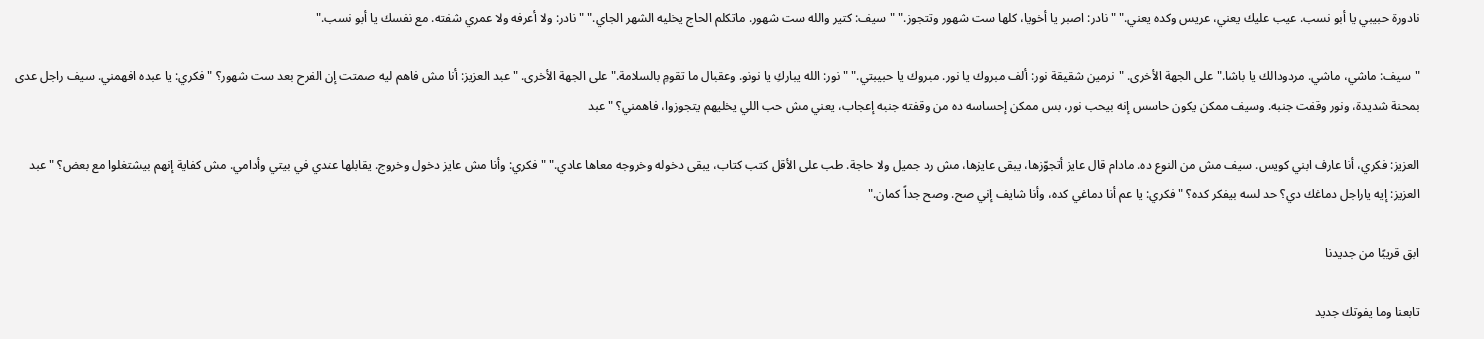نادورة حبيبي يا أبو نسب. عيب عليك يعني، عريس وكده يعني." "نادر: اصبر يا أخويا، كلها ست شهور وتتجوز." "سيف: كتير والله ست شهور. ماتكلم الحاج يخليه الشهر الجاي." "نادر: ولا أعرفه ولا عمري شفته. مع نفسك يا أبو نسب."

"سيف: ماشي، ماشي. مردودالك يا باشا." على الجهة الأخرى. "نرمين شقيقة نور: ألف مبروك يا نور. مبروك يا حبيبتي." "نور: الله يباركِ يا نونو. وعقبال ما تقومِ بالسلامة." على الجهة الأخرى. "عبد العزيز: أنا مش فاهم ليه صمتت إن الفرح بعد ست شهور؟ "فكري: يا عبده افهمني. سيف راجل عدى بمحنة شديدة، ونور وقفت جنبه. وسيف ممكن يكون حاسس إنه بيحب نور، بس ممكن إحساسه ده من وقفته جنبه إعجاب، يعني مش حب اللي يخليهم يتجوزوا، فاهمني؟ "عبد

العزيز: فكري، أنا عارف ابني كويس. سيف مش من النوع ده. مادام قال عايز أتجوّزها، يبقى عايزها، مش رد جميل ولا حاجة. طب على الأقل كتب كتاب، يبقى دخوله وخروجه معاها عادي." "فكري: وأنا مش عايز دخول وخروج. يقابلها عندي في بيتي وأدامي. مش كفاية إنهم بيشتغلوا مع بعض؟ "عبد العزيز: إيه ياراجل دماغك دي؟ حد لسه بيفكر كده؟ "فكري: يا عم أنا دماغي كده، وأنا شايف إني صح. وصح جداً كمان."

ابق قريبًا من جديدنا

تابعنا وما يفوتك جديد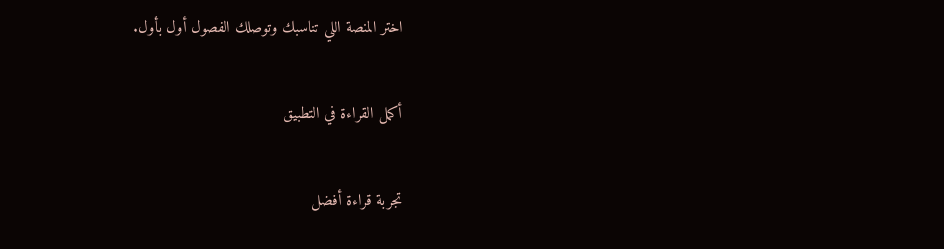اختر المنصة اللي تناسبك وتوصلك الفصول أول بأول.

أكمل القراءة في التطبيق

تجربة قراءة أفضل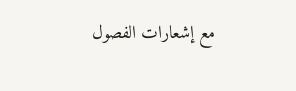مع إشعارات الفصول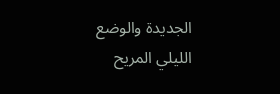الجديدة والوضع الليلي المريح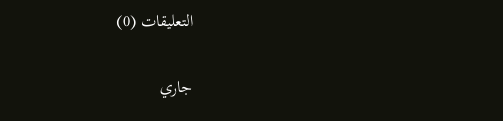التعليقات (0)

جاري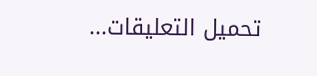تحميل التعليقات...